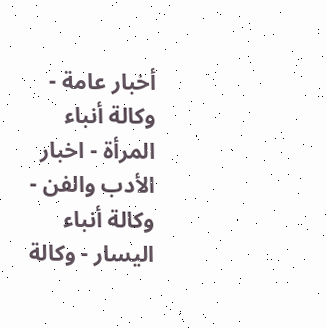أخبار عامة - وكالة أنباء المرأة - اخبار الأدب والفن - وكالة أنباء اليسار - وكالة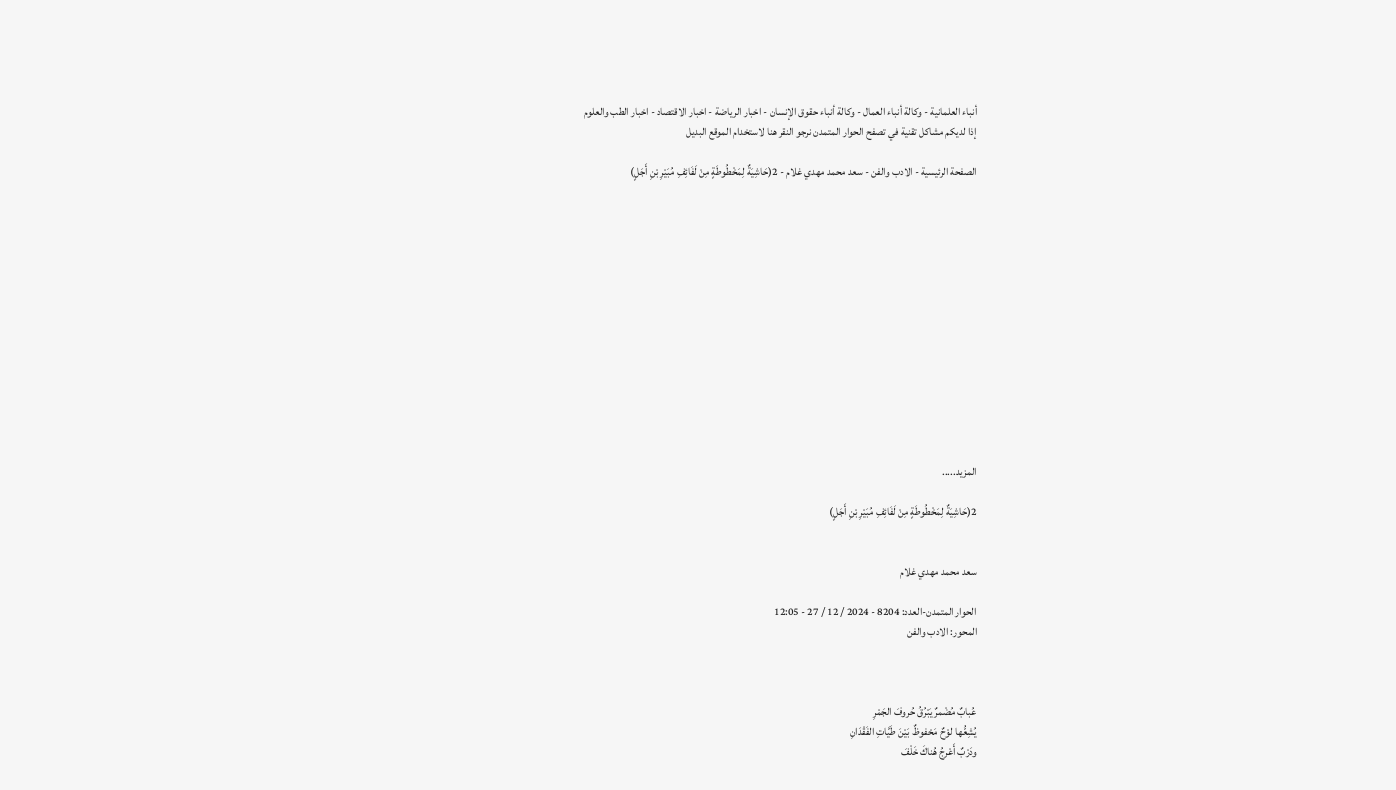أنباء العلمانية - وكالة أنباء العمال - وكالة أنباء حقوق الإنسان - اخبار الرياضة - اخبار الاقتصاد - اخبار الطب والعلوم
إذا لديكم مشاكل تقنية في تصفح الحوار المتمدن نرجو النقر هنا لاستخدام الموقع البديل

الصفحة الرئيسية - الادب والفن - سعد محمد مهدي غلام - 2(حَاشِيَةٌ لِمَخْطُوطَةٍ مِنْ لَفَائِفِ مُبَيْرِ بْنِ أَجَلٍ)














المزيد.....

2(حَاشِيَةٌ لِمَخْطُوطَةٍ مِنْ لَفَائِفِ مُبَيْرِ بْنِ أَجَلٍ)


سعد محمد مهدي غلام

الحوار المتمدن-العدد: 8204 - 2024 / 12 / 27 - 12:05
المحور: الادب والفن



عُبابٌ مُضْمرٌ يَبْرُقُ حُروفَ الجَمْرِ
يُشِعُّها لوْحٌ مَحْفوظٌ بَيْنَ طَيَّاتِ الفَقْدَانِ
ودَرْبٌ أَعْرجُ هُناكَ خَلْفَ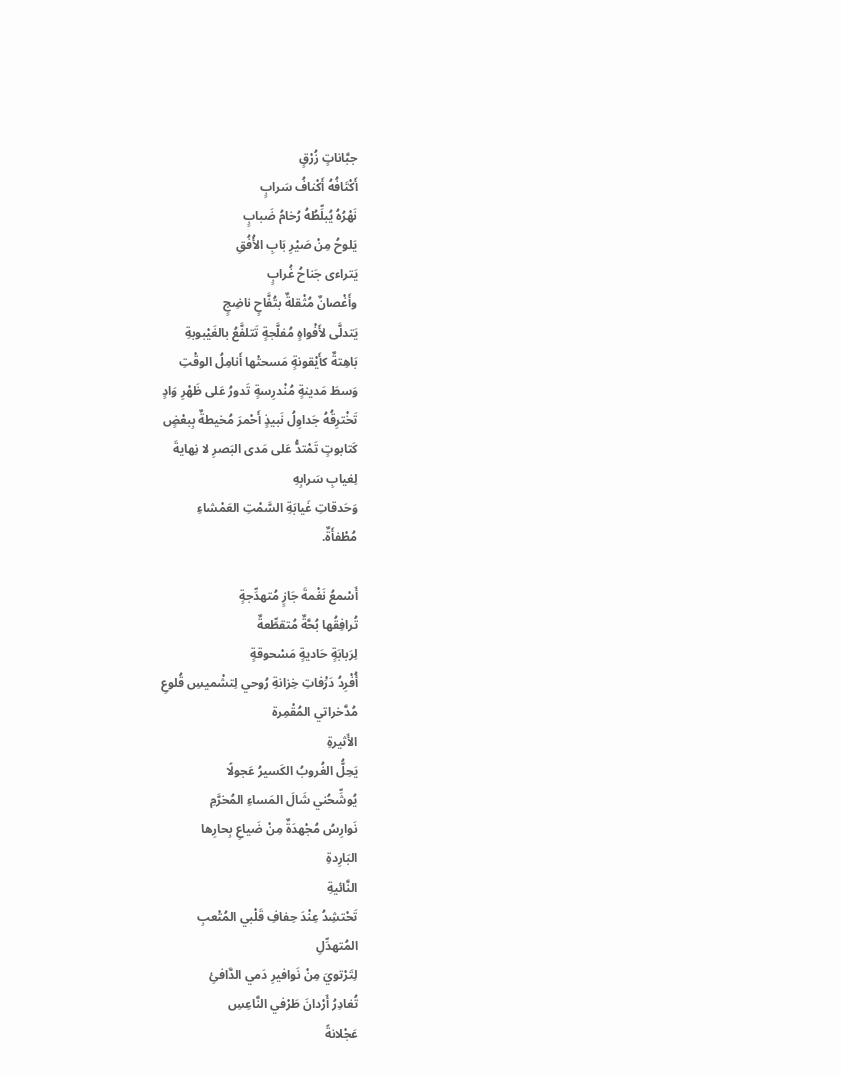جبَّاناتٍ زُرْقٍ
أَكْتَافُهُ أَكْنافُ سَرابٍ
نَهْرُهُ يُبلِّطُهُ رُخامُ ضَبابٍ
يَلوحُ مِنْ صَيْرِ بَابِ الأُفُقِ
يَتراءى جَناحُ غُرابٍ
وأَغْصانٌ مُثْقلةٌ بتُفَّاحٍ ناضِجٍ
يَتدلَّى لأَفْواهٍ مُفلَّجةٍ تَتلفَّعُ بالغَيْبوبةِ
بَاهِتةٌ كأَيْقونةٍ مَسحتْها أَنامِلُ الوقْتِ
وَسطَ مَدينةٍ مُنْدرِسةٍ تَدورُ عَلى ظَهْرِ وَادٍ
تَخْترِقُهُ جَداوِلُ نَبيذٍ أَحْمرَ مُخيطةٌ بِبعْضٍ
كَتابوتٍ تَمْتدُّ عَلى مَدى البَصرِ لا نِهايةَ
لِغيابِ سَرابِهِ
وَحَدقاتِ غَيابَةِ السَّمْتِ العَمْشاءِ
مُطْفأَةٌ.

أَسْمعُ نَغْمةَ جَازٍ مُتهدِّجةٍ
تُرافِقُها بُحَّةٌ مُتقطِّعةٌ
لِرَبابَةٍ حَاديةٍ مَسْحوقةٍ
أُفْرِدُ دَرَْفاتِ خِزانةِ رُوحي لِتشْميسِ قُلوعِ
مُدَّخراتي المُقْمِرة
الأَثيرةِ
يَحِلُّ الغُروبُ الكَسيرُ عَجولًا
يُوشِّحُني شَالَ المَساءِ المُخرَّمِ
نَوارِسُ مُجْهدَةٌ مِنْ ضَياعِ بِحارِها
البَارِدةِ
النَّائيةِ
تَحْتشِدُ عِنْدَ حِفافِ قَلْبي المُتْعبِ
المُتهدِّلِ
لِتَرْتويَ مِنْ نَوافيرِ دَمي الدَّافئِ
تُغادِرُ أَرْدانَ طَرْفي النَّاعِسِ
عَجْلانةً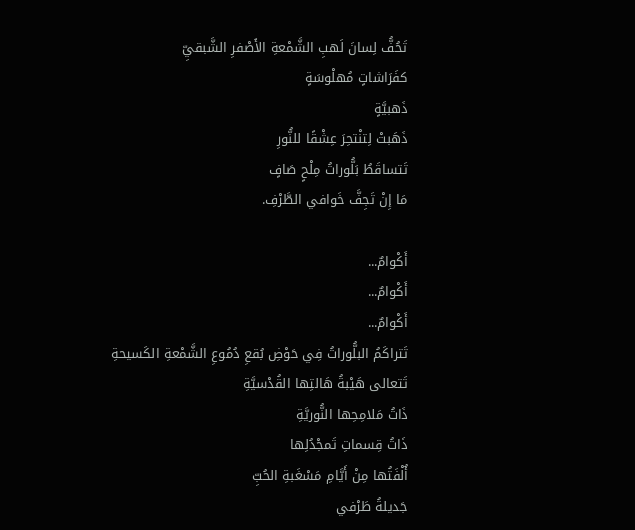تَحُفُّ لِسانَ لَهبِ الشَّمْعةِ الأَصْفرِ الشَّبقيِّ
كفَرَاشاتٍ مُهلْوسَةٍ
ذَهبيَّةٍ
ذَهَبتْ لِتنْتحِرَ عِشْقًا للنُّورِ
تَتساقَطُ بَلُّوراتُ مِلْحٍ صَافٍ
مَا إِنْ تَجِفَّ خَوافي الطَّرْفِ.

أَكْوامٌ...
أَكْوامٌ...
أَكْوامٌ...
تَتراكَمُ البلُّوراتُ فِي حَوْضِ بُقعِ دُمُوعِ الشَّمْعةِ الكَسيحةِ
تَتعالى هَيْبةُ هَالتِها القُدْسيَّةِ
ذَاتُ مَلامِحِها النُّوريَّةِ
ذَاتُ قِسماتِ تَمجْدُلِها
أُلْفَتُها مِنْ أَيَّامِ مَسْغَبةِ الحُبِّ
جَديلةُ طَرْفي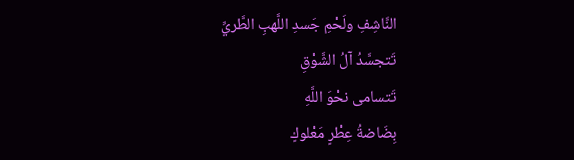النَّاشِفِ ولَحْمِ جَسدِ اللَّهبِ الطَّريِّ
تَتجسَّدُ آلُ الشَّوْقِ
تَتسامى نحْوَ اللَّهِ
بِضَاضةُ عِطْرٍ مَعْلوكٍ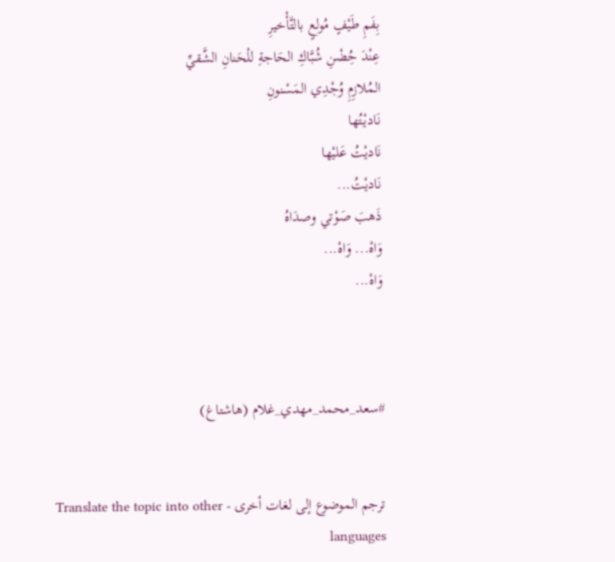بِفَمِ طَيْفٍ مُولعٍ بالتَّأْخيرِ
عِنْدَ حُِضْنِ شُبَّاكِ الحَاجةِ للْحَنانِ الشَّقيِّ
المُلازِمِ وُجْدِي المَسْنونِ
نَاديْتُها
نَاديْتُ عَليْها
نَاديْتُ...
ذَهبَ صَوْتي وصدَاهُ
وَاهْ... وَاهْ...
وَاهْ...



#سعد_محمد_مهدي_غلام (هاشتاغ)


ترجم الموضوع إلى لغات أخرى - Translate the topic into other languages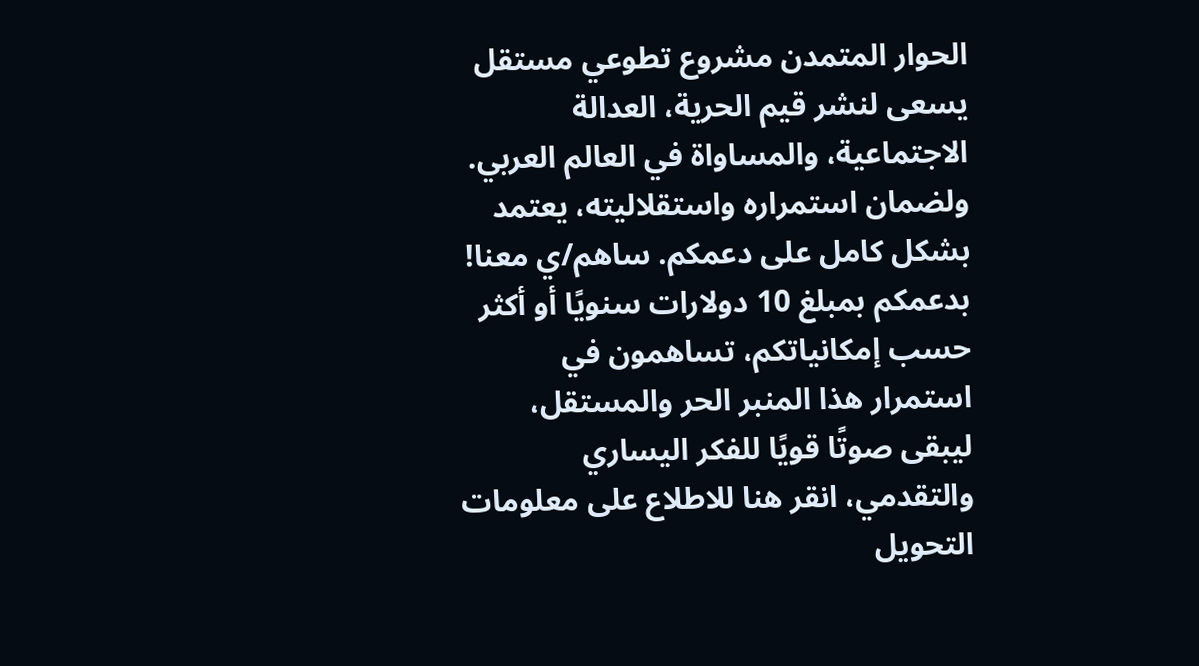الحوار المتمدن مشروع تطوعي مستقل يسعى لنشر قيم الحرية، العدالة الاجتماعية، والمساواة في العالم العربي. ولضمان استمراره واستقلاليته، يعتمد بشكل كامل على دعمكم. ساهم/ي معنا! بدعمكم بمبلغ 10 دولارات سنويًا أو أكثر حسب إمكانياتكم، تساهمون في استمرار هذا المنبر الحر والمستقل، ليبقى صوتًا قويًا للفكر اليساري والتقدمي، انقر هنا للاطلاع على معلومات التحويل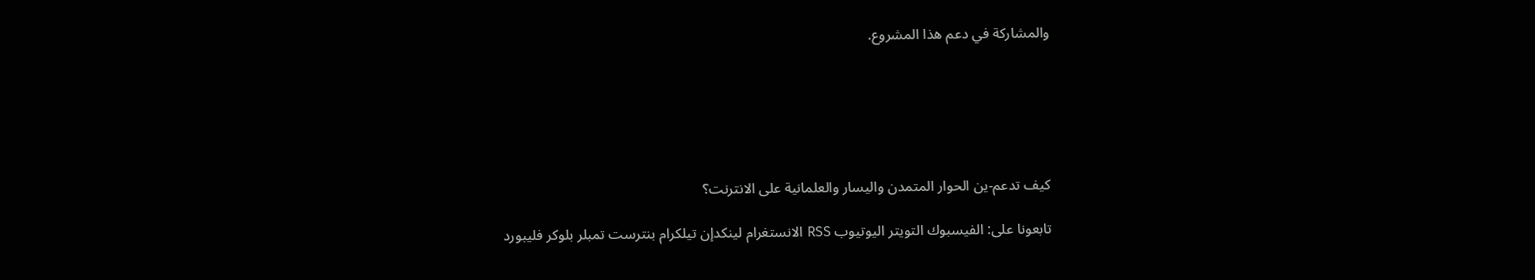والمشاركة في دعم هذا المشروع.






كيف تدعم-ين الحوار المتمدن واليسار والعلمانية على الانترنت؟

تابعونا على: الفيسبوك التويتر اليوتيوب RSS الانستغرام لينكدإن تيلكرام بنترست تمبلر بلوكر فليبورد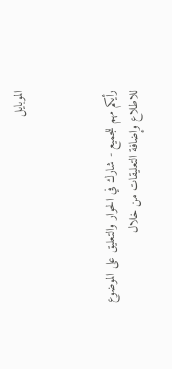الموبايل



رأيكم مهم للجميع - شارك في الحوار والتعليق على الموضوع
للاطلاع وإضافة التعليقات من خلال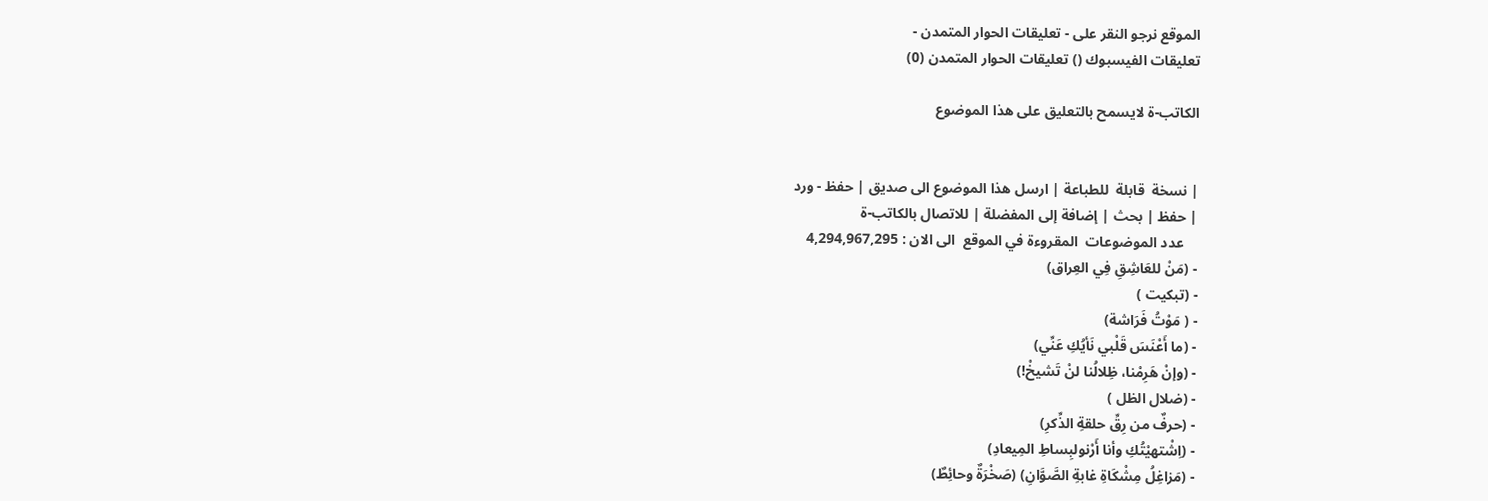الموقع نرجو النقر على - تعليقات الحوار المتمدن -
تعليقات الفيسبوك () تعليقات الحوار المتمدن (0)

الكاتب-ة لايسمح بالتعليق على هذا الموضوع


| نسخة  قابلة  للطباعة | ارسل هذا الموضوع الى صديق | حفظ - ورد
| حفظ | بحث | إضافة إلى المفضلة | للاتصال بالكاتب-ة
    عدد الموضوعات  المقروءة في الموقع  الى الان : 4,294,967,295
- (مَنْ للعَاشِقِ فِي العِراق)
- (تبكيت )
- ( مَوْتُ فَرَاشة)
- (ما أَعْنَسَ قَلْبي نَأيُكِ عَنِّي)
- (وإنْ هَرِمْنا، ظِلالُنا لنْ تَشيخْ!)
- (ضلال الظل )
- (حرفٌ من رِقِّ حلقةِ الذِّكرِ)
- (اِشْتهيْتُكِ وأنا أَرْنولبِساطِ المِيعادِ)
- (مَزاغِلُ مِشْكَاةِ غابةِ الصَّوَّانِ) (صَخْرَةٌ وحائِطٌ)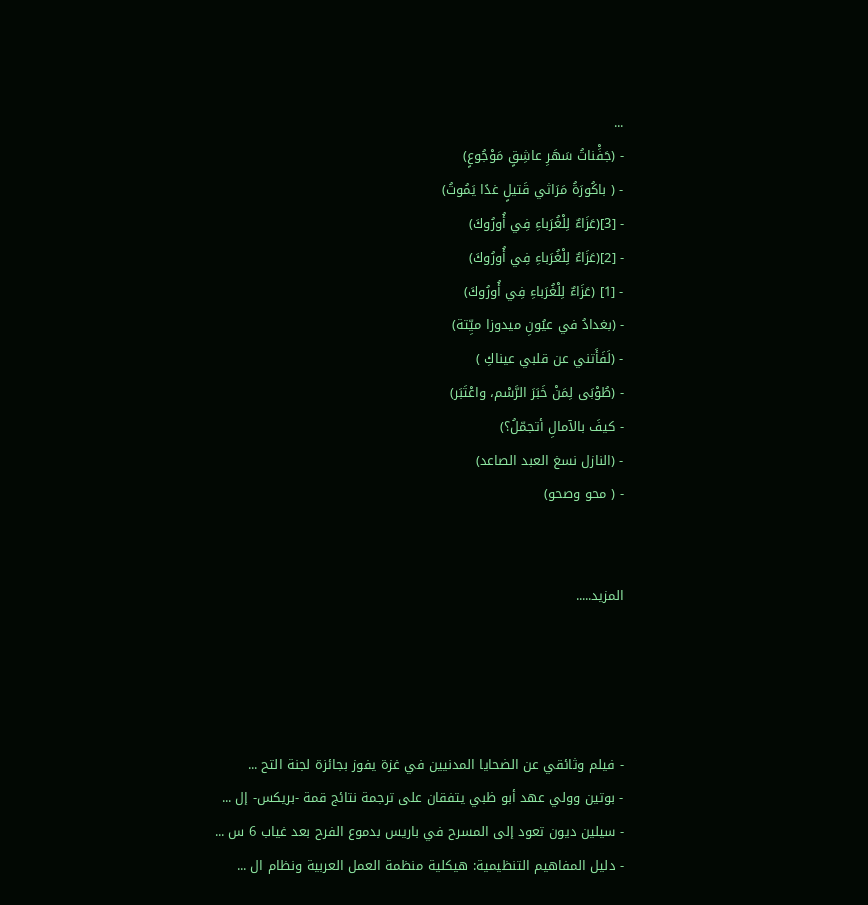...
- (جَفَْناتُ سَهَرِ عاشِقٍ مَوْجُوعٍ)
- ( باكُورَةُ مَرَاثي قَتيلٍ غدًا يَمُوتُ)
- [3](عَزَاءٌ لِلْغُرَباءِ فِي أُورُوكَ)
- [2](عَزَاءٌ لِلْغُرَباءِ فِي أُورُوكَ)
- [1] (عَزَاءٌ لِلْغُرَباءِ فِي أُورُوكَ)
- (بغدادُ في عيُونِ ميدوزا ميِّتة)
- (لَفَأَتني عن قلبي عيناكِ )
- (طُوْبَى لِمَنْ خَبَرَ الرَّسْم، واعْتَبَر)
- كيفَ بالآمالِ أتجمّلُ؟)
- (النازل نسغ العبد الصاعد)
- ( محو وصحو)


المزيد.....




- فيلم وثائقي عن الضحايا المدنيين في غزة يفوز بجائزة لجنة التح ...
- بوتين وولي عهد أبو ظبي يتفقان على ترجمة نتائج قمة -بريكس- إل ...
- سيلين ديون تعود إلى المسرح في باريس بدموع الفرح بعد غياب 6 س ...
- دليل المفاهيم التنظيمية: هيكلية منظمة العمل العربية ونظام ال ...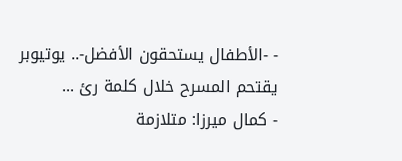- -الأطفال يستحقون الأفضل-.. يوتيوبر يقتحم المسرح خلال كلمة رئ ...
- كمال ميرزا: متلازمة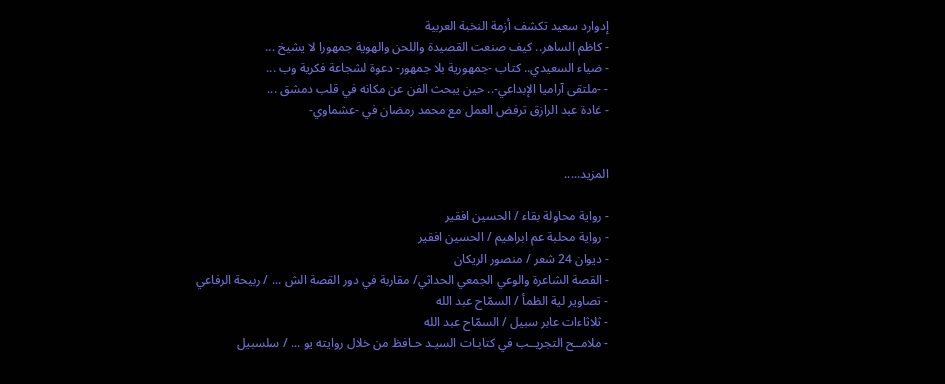إدوارد سعيد تكشف أزمة النخبة العربية
- كاظم الساهر.. كيف صنعت القصيدة واللحن والهوية جمهورا لا يشيخ ...
- ضياء السعيدي.. كتاب -جمهورية بلا جمهور- دعوة لشجاعة فكرية وب ...
- -ملتقى آراميا الإبداعي-.. حين يبحث الفن عن مكانه في قلب دمشق ...
- غادة عبد الرازق ترفض العمل مع محمد رمضان في -عشماوي-


المزيد.....

- رواية محاولة بقاء / الحسين افقير
- رواية محلبة عم ابراهيم / الحسين افقير
- ديوان 24 شعر / منصور الريكان
- القصة الشاعرة والوعي الجمعي الحداثي/ مقاربة في دور القصة الش ... / ربيحة الرفاعي
- تصاوير لية الظمأ / السمّاح عبد الله
- ثلاثاءات عابر سبيل / السمّاح عبد الله
- ملامــح التجريــب في كتابـات السيـد حـافظ من خلال روايته يو ... / سلسبيل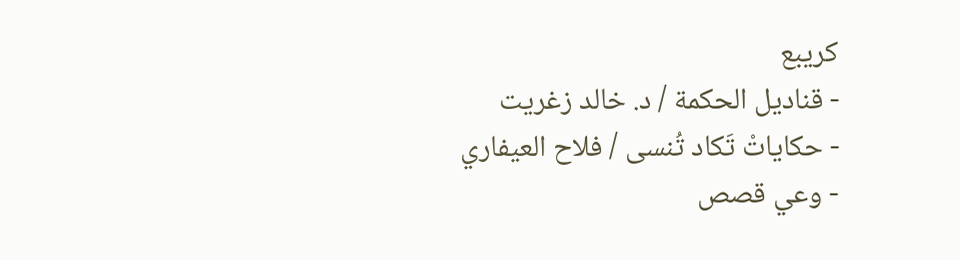كريبع
- قناديل الحكمة / د. خالد زغريت
- حكاياتْ تَكاد تُنسى / فلاح العيفاري
- وعي قصص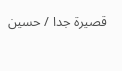قصيرة جدا / حسين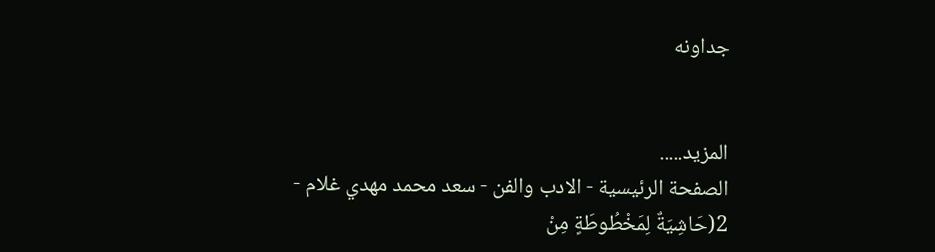جداونه


المزيد.....
الصفحة الرئيسية - الادب والفن - سعد محمد مهدي غلام - 2(حَاشِيَةٌ لِمَخْطُوطَةٍ مِنْ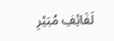لَفَائِفِ مُبَيْرِ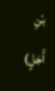بْنِ أَجَلٍ)